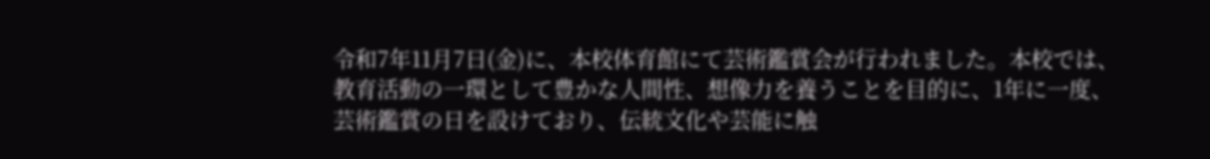令和7年11月7日(金)に、本校体育館にて芸術鑑賞会が行われました。本校では、教育活動の一環として豊かな人間性、想像力を養うことを目的に、1年に一度、芸術鑑賞の日を設けており、伝統文化や芸能に触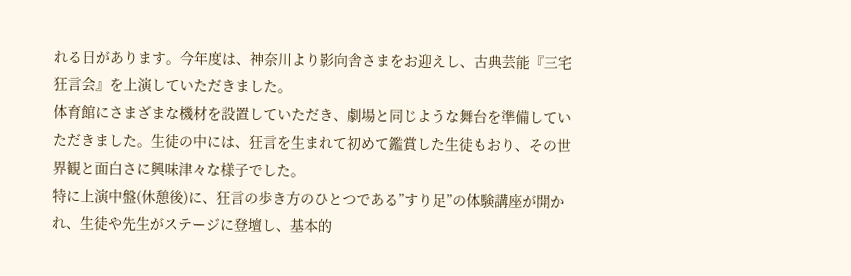れる日があります。今年度は、神奈川より影向舎さまをお迎えし、古典芸能『三宅狂言会』を上演していただきました。
体育館にさまざまな機材を設置していただき、劇場と同じような舞台を準備していただきました。生徒の中には、狂言を生まれて初めて鑑賞した生徒もおり、その世界観と面白さに興味津々な様子でした。
特に上演中盤(休憩後)に、狂言の歩き方のひとつである”すり足”の体験講座が開かれ、生徒や先生がステージに登壇し、基本的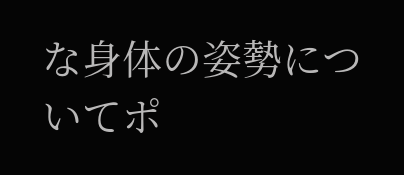な身体の姿勢についてポ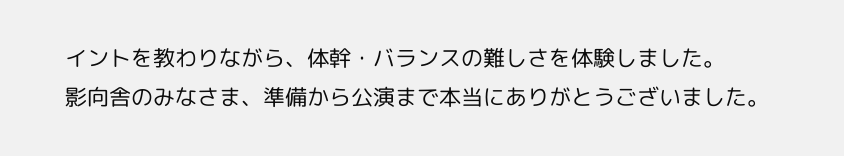イントを教わりながら、体幹・バランスの難しさを体験しました。
影向舎のみなさま、準備から公演まで本当にありがとうございました。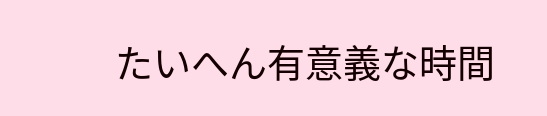たいへん有意義な時間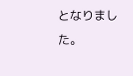となりました。